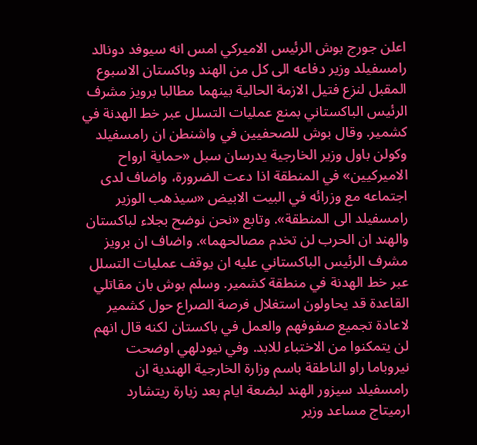اعلن جورج بوش الرئيس الاميركي امس انه سيوفد دونالد رامسفيلد وزير دفاعه الى كل من الهند وباكستان الاسبوع المقبل لنزع فتيل الازمة الحالية بينهما مطالبا برويز مشرف الرئيس الباكستاني بمنع عمليات التسلل عبر خط الهدنة في كشمير. وقال بوش للصحفيين في واشنطن ان رامسفيلد وكولن باول وزير الخارجية يدرسان سبل «حماية ارواح الاميركيين» في المنطقة اذا دعت الضرورة، واضاف لدى اجتماعه مع وزرائه في البيت الابيض «سيذهب الوزير رامسفيلد الى المنطقة». وتابع «نحن نوضح بجلاء لباكستان والهند ان الحرب لن تخدم مصالحهما». واضاف ان برويز مشرف الرئيس الباكستاني عليه ان يوقف عمليات التسلل عبر خط الهدنة في منطقة كشمير. وسلم بوش بان مقاتلي القاعدة قد يحاولون استغلال فرصة الصراع حول كشمير لاعادة تجميع صفوفهم والعمل في باكستان لكنه قال انهم لن يتمكنوا من الاختباء للابد. وفي نيودلهي اوضحت نيروباما راو الناطقة باسم وزارة الخارجية الهندية ان رامسفيلد سيزور الهند لبضعة ايام بعد زيارة ريتشارد ارميتاج مساعد وزير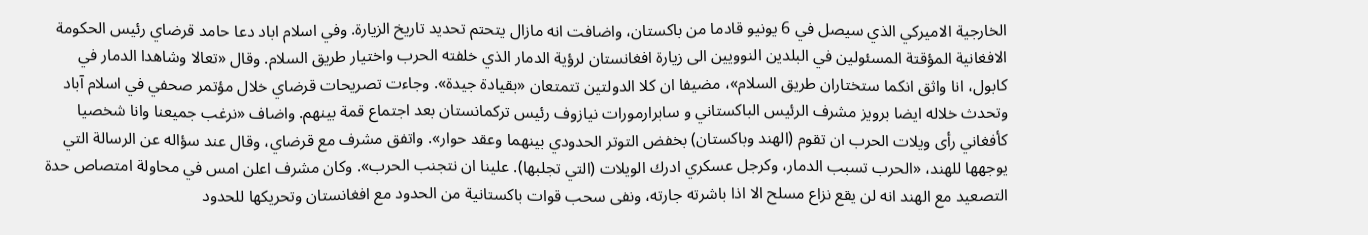الخارجية الاميركي الذي سيصل في 6 يونيو قادما من باكستان، واضافت انه مازال يتحتم تحديد تاريخ الزيارة. وفي اسلام اباد دعا حامد قرضاي رئيس الحكومة الافغانية المؤقتة المسئولين في البلدين النوويين الى زيارة افغانستان لرؤية الدمار الذي خلفته الحرب واختيار طريق السلام. وقال «تعالا وشاهدا الدمار في كابول، انا واثق انكما ستختاران طريق السلام»، مضيفا ان كلا الدولتين تتمتعان «بقيادة جيدة». وجاءت تصريحات قرضاي خلال مؤتمر صحفي في اسلام آباد وتحدث خلاله ايضا برويز مشرف الرئيس الباكستاني و سابرارمورات نيازوف رئيس تركمانستان بعد اجتماع قمة بينهم. واضاف «نرغب جميعنا وانا شخصيا كأفغاني رأى ويلات الحرب ان تقوم (الهند وباكستان) بخفض التوتر الحدودي بينهما وعقد حوار». واتفق مشرف مع قرضاي، وقال عند سؤاله عن الرسالة التي يوجهها للهند، «الحرب تسبب الدمار، وكرجل عسكري ادرك الويلات (التي تجلبها). علينا ان نتجنب الحرب». وكان مشرف اعلن امس في محاولة امتصاص حدة التصعيد مع الهند انه لن يقع نزاع مسلح الا اذا باشرته جارته، ونفى سحب قوات باكستانية من الحدود مع افغانستان وتحريكها للحدود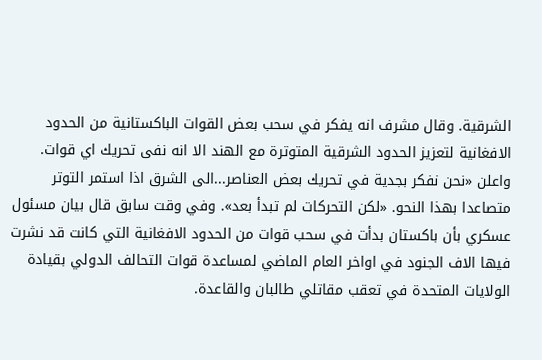الشرقية. وقال مشرف انه يفكر في سحب بعض القوات الباكستانية من الحدود الافغانية لتعزيز الحدود الشرقية المتوترة مع الهند الا انه نفى تحريك اي قوات. واعلن «نحن نفكر بجدية في تحريك بعض العناصر...الى الشرق اذا استمر التوتر متصاعدا بهذا النحو. «لكن التحركات لم تبدأ بعد». وفي وقت سابق قال بيان مسئول عسكري بأن باكستان بدأت في سحب قوات من الحدود الافغانية التي كانت قد نشرت فيها الاف الجنود في اواخر العام الماضي لمساعدة قوات التحالف الدولي بقيادة الولايات المتحدة في تعقب مقاتلي طالبان والقاعدة.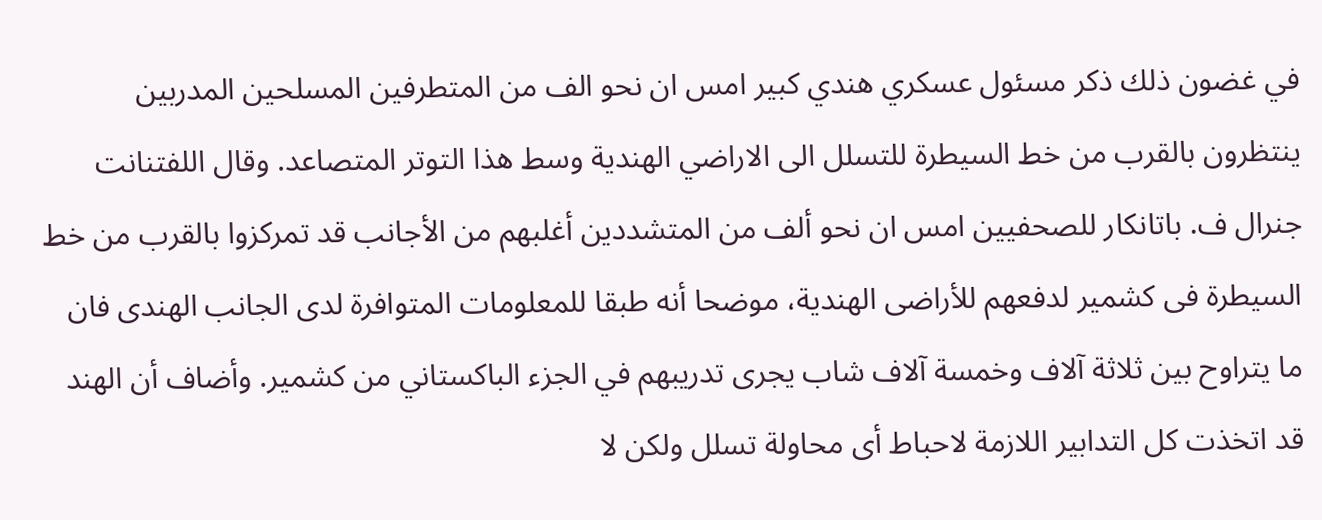في غضون ذلك ذكر مسئول عسكري هندي كبير امس ان نحو الف من المتطرفين المسلحين المدربين ينتظرون بالقرب من خط السيطرة للتسلل الى الاراضي الهندية وسط هذا التوتر المتصاعد. وقال اللفتنانت جنرال ف. باتانكار للصحفيين امس ان نحو ألف من المتشددين أغلبهم من الأجانب قد تمركزوا بالقرب من خط السيطرة فى كشمير لدفعهم للأراضى الهندية، موضحا أنه طبقا للمعلومات المتوافرة لدى الجانب الهندى فان ما يتراوح بين ثلاثة آلاف وخمسة آلاف شاب يجرى تدريبهم في الجزء الباكستاني من كشمير. وأضاف أن الهند قد اتخذت كل التدابير اللازمة لاحباط أى محاولة تسلل ولكن لا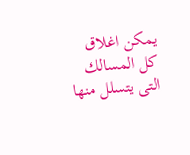يمكن اغلاق كل المسالك التى يتسلل منها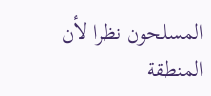المسلحون نظرا لأن المنطقة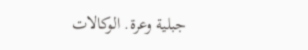جبلية وعرة. الوكالات